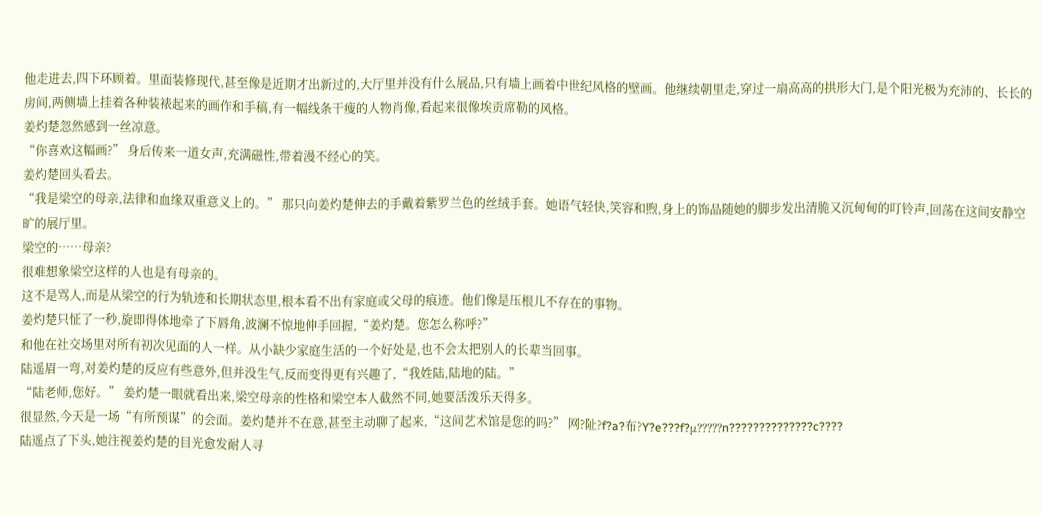他走进去,四下环顾着。里面装修现代,甚至像是近期才出新过的,大厅里并没有什么展品,只有墙上画着中世纪风格的壁画。他继续朝里走,穿过一扇高高的拱形大门,是个阳光极为充沛的、长长的房间,两侧墙上挂着各种装裱起来的画作和手稿,有一幅线条干瘦的人物肖像,看起来很像埃贡席勒的风格。
姜灼楚忽然感到一丝凉意。
“你喜欢这幅画?” 身后传来一道女声,充满磁性,带着漫不经心的笑。
姜灼楚回头看去。
“我是梁空的母亲,法律和血缘双重意义上的。” 那只向姜灼楚伸去的手戴着紫罗兰色的丝绒手套。她语气轻快,笑容和煦,身上的饰品随她的脚步发出清脆又沉甸甸的叮铃声,回荡在这间安静空旷的展厅里。
梁空的……母亲?
很难想象梁空这样的人也是有母亲的。
这不是骂人,而是从梁空的行为轨迹和长期状态里,根本看不出有家庭或父母的痕迹。他们像是压根儿不存在的事物。
姜灼楚只怔了一秒,旋即得体地牵了下唇角,波澜不惊地伸手回握,“姜灼楚。您怎么称呼?”
和他在社交场里对所有初次见面的人一样。从小缺少家庭生活的一个好处是,也不会太把别人的长辈当回事。
陆遥眉一弯,对姜灼楚的反应有些意外,但并没生气,反而变得更有兴趣了,“我姓陆,陆地的陆。”
“陆老师,您好。” 姜灼楚一眼就看出来,梁空母亲的性格和梁空本人截然不同,她要活泼乐天得多。
很显然,今天是一场“有所预谋”的会面。姜灼楚并不在意,甚至主动聊了起来,“这间艺术馆是您的吗?” 网?阯?f?a?布?Y?e???f?μ?????n??????????????c????
陆遥点了下头,她注视姜灼楚的目光愈发耐人寻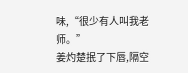味,“很少有人叫我老师。”
姜灼楚抿了下唇,隔空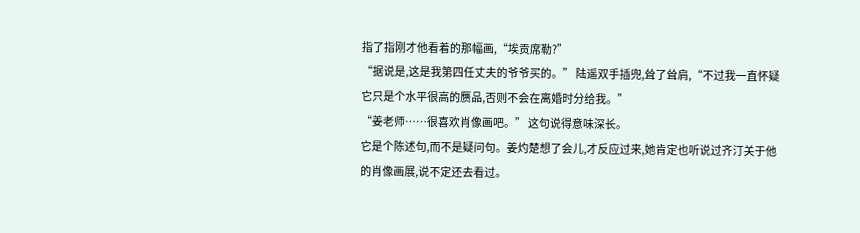指了指刚才他看着的那幅画,“埃贡席勒?”
“据说是,这是我第四任丈夫的爷爷买的。” 陆遥双手插兜,耸了耸肩,“不过我一直怀疑它只是个水平很高的赝品,否则不会在离婚时分给我。”
“姜老师……很喜欢肖像画吧。” 这句说得意味深长。
它是个陈述句,而不是疑问句。姜灼楚想了会儿,才反应过来,她肯定也听说过齐汀关于他的肖像画展,说不定还去看过。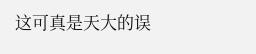这可真是天大的误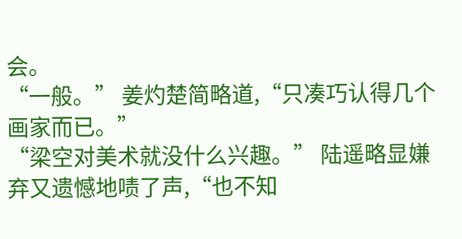会。
“一般。” 姜灼楚简略道,“只凑巧认得几个画家而已。”
“梁空对美术就没什么兴趣。” 陆遥略显嫌弃又遗憾地啧了声,“也不知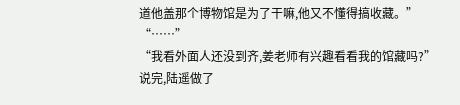道他盖那个博物馆是为了干嘛,他又不懂得搞收藏。”
“……”
“我看外面人还没到齐,姜老师有兴趣看看我的馆藏吗?” 说完,陆遥做了